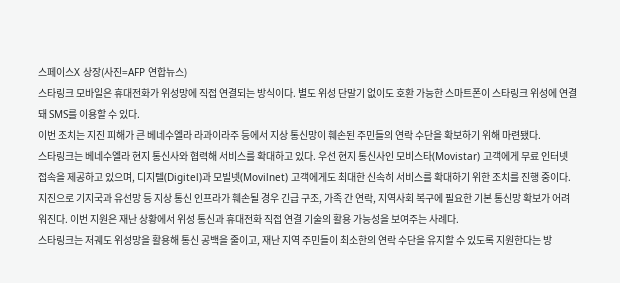스페이스X 상장(사진=AFP 연합뉴스)
스타링크 모바일은 휴대전화가 위성망에 직접 연결되는 방식이다. 별도 위성 단말기 없이도 호환 가능한 스마트폰이 스타링크 위성에 연결돼 SMS를 이용할 수 있다.
이번 조치는 지진 피해가 큰 베네수엘라 라과이라주 등에서 지상 통신망이 훼손된 주민들의 연락 수단을 확보하기 위해 마련됐다.
스타링크는 베네수엘라 현지 통신사와 협력해 서비스를 확대하고 있다. 우선 현지 통신사인 모비스타(Movistar) 고객에게 무료 인터넷 접속을 제공하고 있으며, 디지텔(Digitel)과 모빌넷(Movilnet) 고객에게도 최대한 신속히 서비스를 확대하기 위한 조치를 진행 중이다.
지진으로 기지국과 유선망 등 지상 통신 인프라가 훼손될 경우 긴급 구조, 가족 간 연락, 지역사회 복구에 필요한 기본 통신망 확보가 어려워진다. 이번 지원은 재난 상황에서 위성 통신과 휴대전화 직접 연결 기술의 활용 가능성을 보여주는 사례다.
스타링크는 저궤도 위성망을 활용해 통신 공백을 줄이고, 재난 지역 주민들이 최소한의 연락 수단을 유지할 수 있도록 지원한다는 방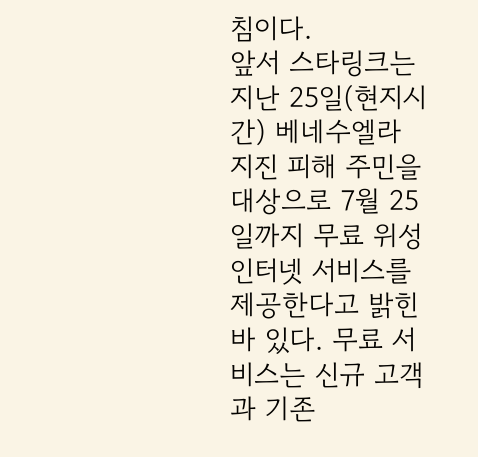침이다.
앞서 스타링크는 지난 25일(현지시간) 베네수엘라 지진 피해 주민을 대상으로 7월 25일까지 무료 위성 인터넷 서비스를 제공한다고 밝힌 바 있다. 무료 서비스는 신규 고객과 기존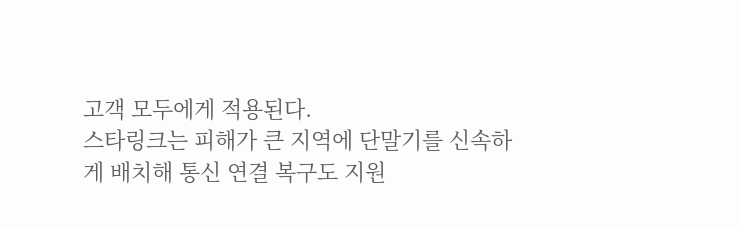고객 모두에게 적용된다.
스타링크는 피해가 큰 지역에 단말기를 신속하게 배치해 통신 연결 복구도 지원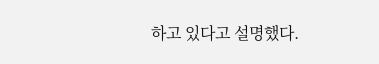하고 있다고 설명했다.